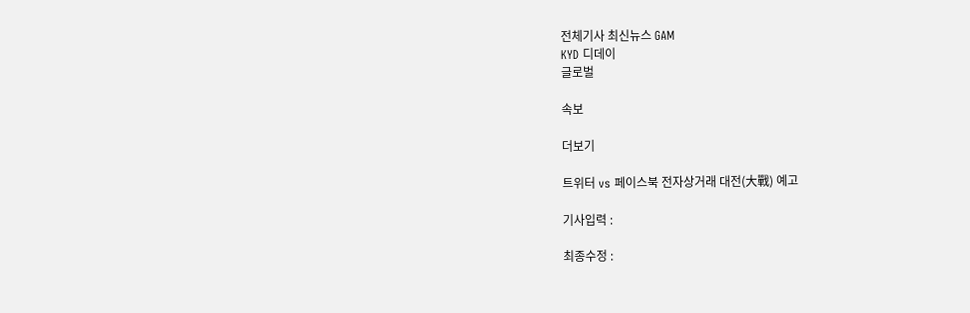전체기사 최신뉴스 GAM
KYD 디데이
글로벌

속보

더보기

트위터 vs 페이스북 전자상거래 대전(大戰) 예고

기사입력 :

최종수정 :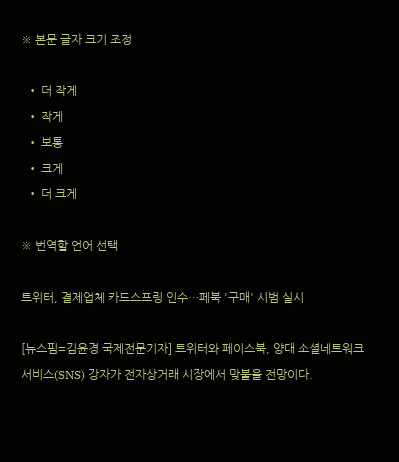※ 본문 글자 크기 조정

  • 더 작게
  • 작게
  • 보통
  • 크게
  • 더 크게

※ 번역할 언어 선택

트위터, 결제업체 카드스프링 인수…페북 '구매' 시범 실시

[뉴스핌=김윤경 국제전문기자] 트위터와 페이스북, 양대 소셜네트워크서비스(SNS) 강자가 전자상거래 시장에서 맞붙을 전망이다.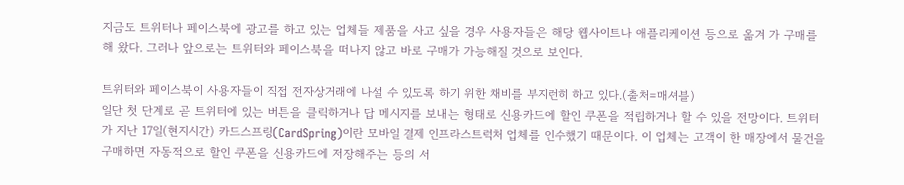지금도 트위터나 페이스북에 광고를 하고 있는 업체들 제품을 사고 싶을 경우 사용자들은 해당 웹사이트나 애플리케이션 등으로 옮겨 가 구매를 해 왔다. 그러나 앞으로는 트위터와 페이스북을 떠나지 않고 바로 구매가 가능해질 것으로 보인다.

트위터와 페이스북이 사용자들이 직접 전자상거래에 나설 수 있도록 하기 위한 채비를 부지런히 하고 있다.(출처=매셔블)
일단 첫 단계로 곧 트위터에 있는 버튼을 클릭하거나 답 메시지를 보내는 형태로 신용카드에 할인 쿠폰을 적립하거나 할 수 있을 전망이다. 트위터가 지난 17일(현지시간) 카드스프링(CardSpring)이란 모바일 결제 인프라스트럭처 업체를 인수했기 때문이다. 이 업체는 고객이 한 매장에서 물건을 구매하면 자동적으로 할인 쿠폰을 신용카드에 저장해주는 등의 서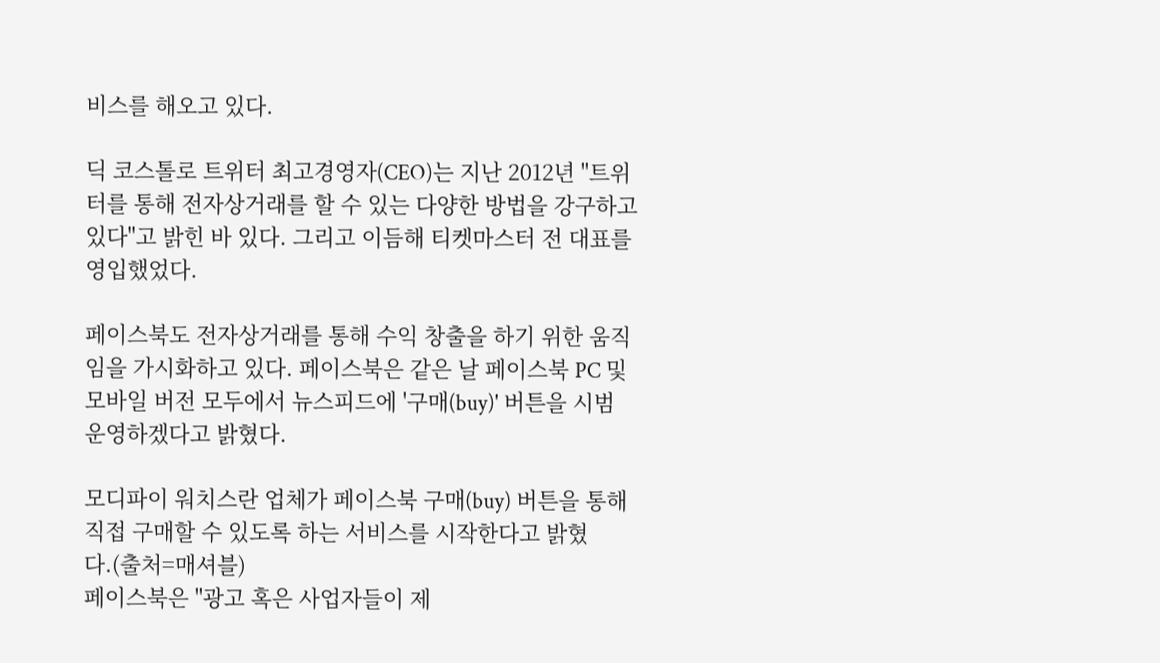비스를 해오고 있다.

딕 코스톨로 트위터 최고경영자(CEO)는 지난 2012년 "트위터를 통해 전자상거래를 할 수 있는 다양한 방법을 강구하고 있다"고 밝힌 바 있다. 그리고 이듬해 티켓마스터 전 대표를 영입했었다.

페이스북도 전자상거래를 통해 수익 창출을 하기 위한 움직임을 가시화하고 있다. 페이스북은 같은 날 페이스북 PC 및 모바일 버전 모두에서 뉴스피드에 '구매(buy)' 버튼을 시범 운영하겠다고 밝혔다.

모디파이 워치스란 업체가 페이스북 구매(buy) 버튼을 통해 직접 구매할 수 있도록 하는 서비스를 시작한다고 밝혔다.(출처=매셔블)
페이스북은 "광고 혹은 사업자들이 제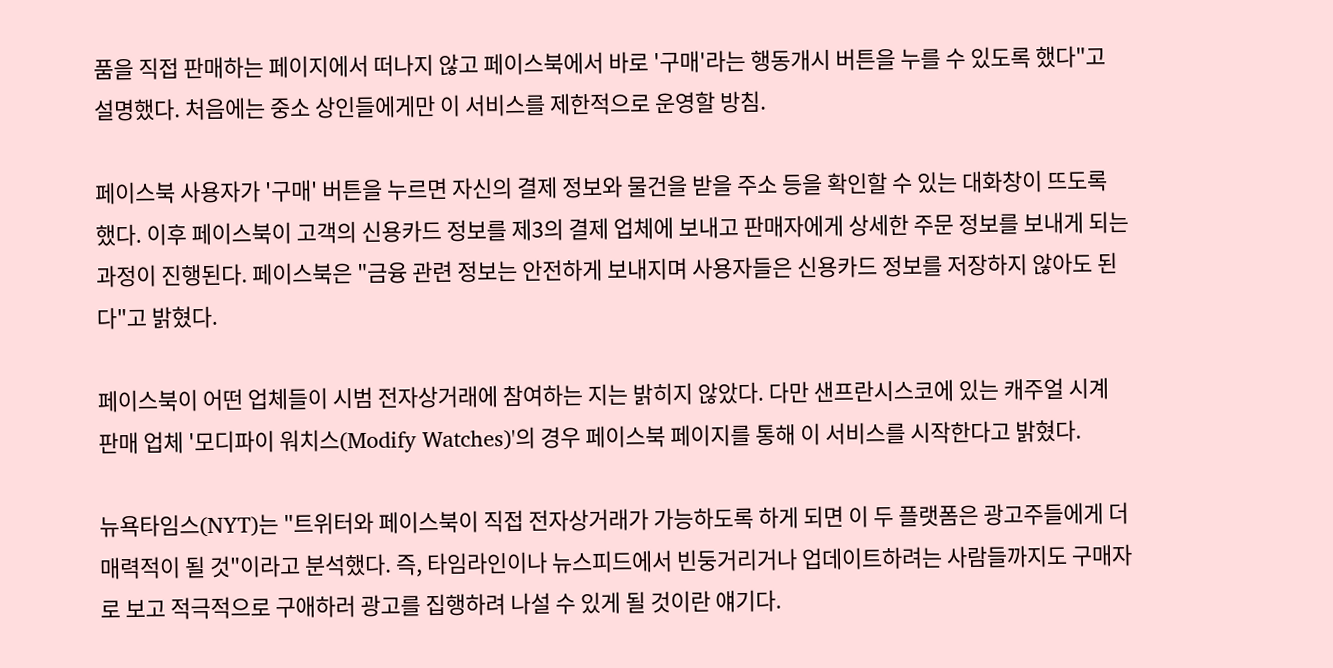품을 직접 판매하는 페이지에서 떠나지 않고 페이스북에서 바로 '구매'라는 행동개시 버튼을 누를 수 있도록 했다"고 설명했다. 처음에는 중소 상인들에게만 이 서비스를 제한적으로 운영할 방침.

페이스북 사용자가 '구매' 버튼을 누르면 자신의 결제 정보와 물건을 받을 주소 등을 확인할 수 있는 대화창이 뜨도록 했다. 이후 페이스북이 고객의 신용카드 정보를 제3의 결제 업체에 보내고 판매자에게 상세한 주문 정보를 보내게 되는 과정이 진행된다. 페이스북은 "금융 관련 정보는 안전하게 보내지며 사용자들은 신용카드 정보를 저장하지 않아도 된다"고 밝혔다.

페이스북이 어떤 업체들이 시범 전자상거래에 참여하는 지는 밝히지 않았다. 다만 샌프란시스코에 있는 캐주얼 시계 판매 업체 '모디파이 워치스(Modify Watches)'의 경우 페이스북 페이지를 통해 이 서비스를 시작한다고 밝혔다.

뉴욕타임스(NYT)는 "트위터와 페이스북이 직접 전자상거래가 가능하도록 하게 되면 이 두 플랫폼은 광고주들에게 더 매력적이 될 것"이라고 분석했다. 즉, 타임라인이나 뉴스피드에서 빈둥거리거나 업데이트하려는 사람들까지도 구매자로 보고 적극적으로 구애하러 광고를 집행하려 나설 수 있게 될 것이란 얘기다.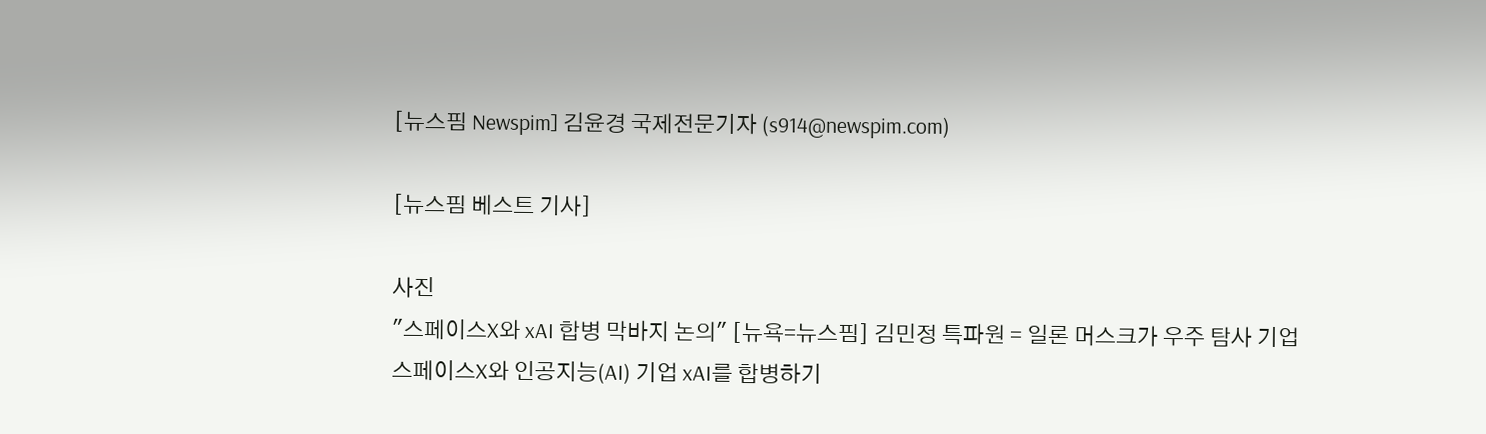[뉴스핌 Newspim] 김윤경 국제전문기자 (s914@newspim.com)

[뉴스핌 베스트 기사]

사진
"스페이스X와 xAI 합병 막바지 논의" [뉴욕=뉴스핌] 김민정 특파원 = 일론 머스크가 우주 탐사 기업 스페이스X와 인공지능(AI) 기업 xAI를 합병하기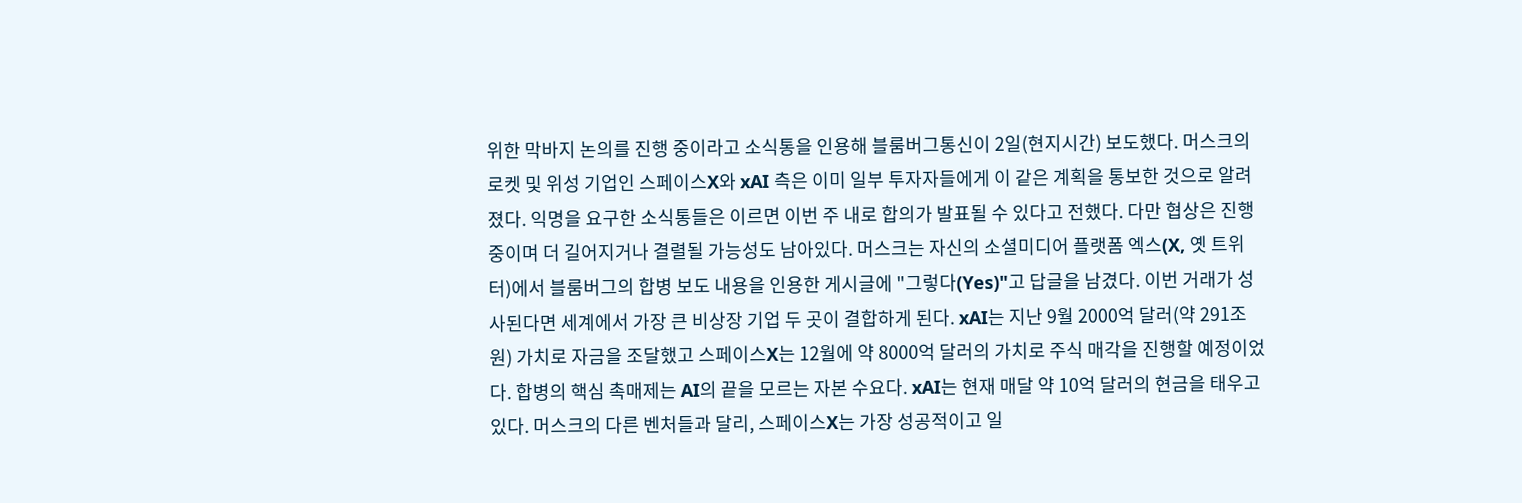위한 막바지 논의를 진행 중이라고 소식통을 인용해 블룸버그통신이 2일(현지시간) 보도했다. 머스크의 로켓 및 위성 기업인 스페이스X와 xAI 측은 이미 일부 투자자들에게 이 같은 계획을 통보한 것으로 알려졌다. 익명을 요구한 소식통들은 이르면 이번 주 내로 합의가 발표될 수 있다고 전했다. 다만 협상은 진행 중이며 더 길어지거나 결렬될 가능성도 남아있다. 머스크는 자신의 소셜미디어 플랫폼 엑스(X, 옛 트위터)에서 블룸버그의 합병 보도 내용을 인용한 게시글에 "그렇다(Yes)"고 답글을 남겼다. 이번 거래가 성사된다면 세계에서 가장 큰 비상장 기업 두 곳이 결합하게 된다. xAI는 지난 9월 2000억 달러(약 291조 원) 가치로 자금을 조달했고 스페이스X는 12월에 약 8000억 달러의 가치로 주식 매각을 진행할 예정이었다. 합병의 핵심 촉매제는 AI의 끝을 모르는 자본 수요다. xAI는 현재 매달 약 10억 달러의 현금을 태우고 있다. 머스크의 다른 벤처들과 달리, 스페이스X는 가장 성공적이고 일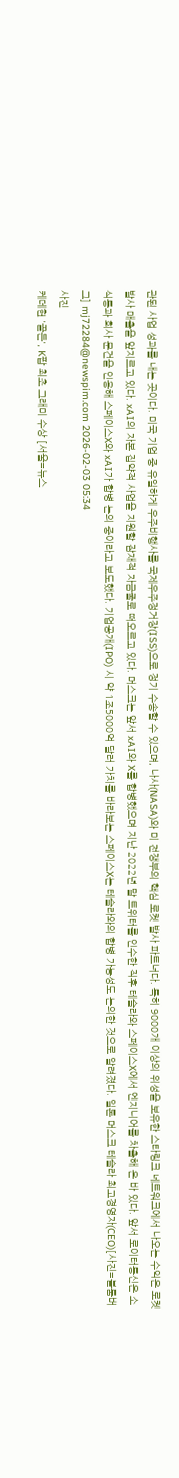관된 사업 성과를 내는 곳이다. 미국 기업 중 유일하게 우주비행사를 국제우주정거장(ISS)으로 정기 수송할 수 있으며, 나사(NASA)와 미 전쟁부의 핵심 로켓 발사 파트너다. 특히 9000개 이상의 위성을 보유한 스타링크 네트워크에서 나오는 수익은 로켓 발사 매출을 앞지르고 있다. xAI의 자본 집약적 사업을 지원할 잠재적 자금줄로 떠오르고 있다. 머스크는 앞서 xAI와 X를 합병했으며 지난 2022년 말 트위터를 인수한 직후 테슬라와 스페이스X에서 엔지니어를 차출해 온 바 있다. 앞서 로이터통신은 소식통과 회사 문건을 인용해 스페이스X와 xAI가 합병 논의 중이라고 보도했다. 기업공개(IPO) 시 약 1조5000억 달러 가치를 바라보는 스페이스X는 테슬라와의 합병 가능성도 논의한 것으로 알려졌다. 일론 머스크 테슬라 최고경영자(CEO)[사진=블룸버그] mj72284@newspim.com 2026-02-03 05:34
사진
케데헌 '골든', K팝 최초 그래미 수상 [서울=뉴스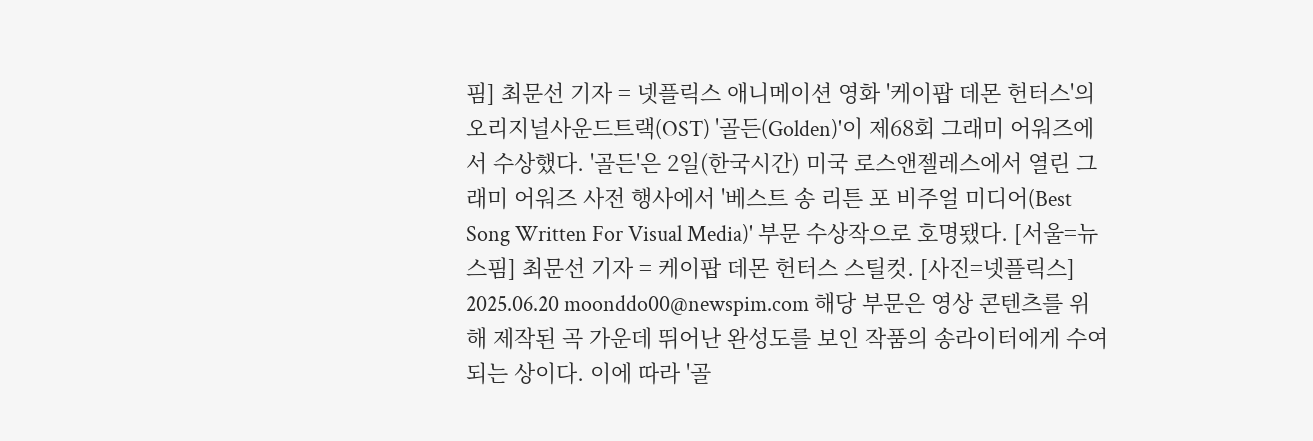핌] 최문선 기자 = 넷플릭스 애니메이션 영화 '케이팝 데몬 헌터스'의 오리지널사운드트랙(OST) '골든(Golden)'이 제68회 그래미 어워즈에서 수상했다. '골든'은 2일(한국시간) 미국 로스앤젤레스에서 열린 그래미 어워즈 사전 행사에서 '베스트 송 리튼 포 비주얼 미디어(Best Song Written For Visual Media)' 부문 수상작으로 호명됐다. [서울=뉴스핌] 최문선 기자 = 케이팝 데몬 헌터스 스틸컷. [사진=넷플릭스] 2025.06.20 moonddo00@newspim.com 해당 부문은 영상 콘텐츠를 위해 제작된 곡 가운데 뛰어난 완성도를 보인 작품의 송라이터에게 수여되는 상이다. 이에 따라 '골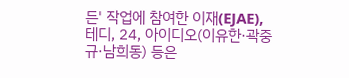든' 작업에 참여한 이재(EJAE), 테디, 24, 아이디오(이유한·곽중규·남희동) 등은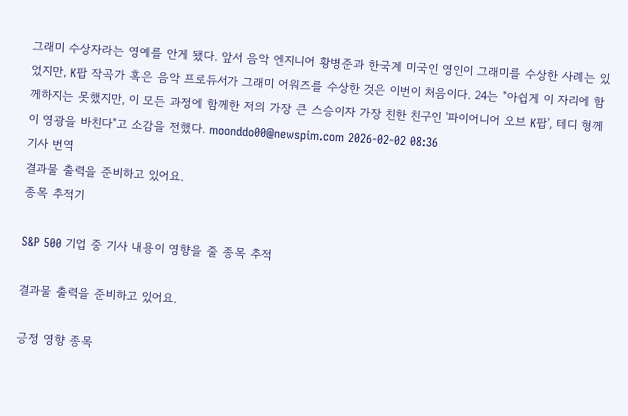그래미 수상자라는 영예를 안게 됐다. 앞서 음악 엔지니어 황병준과 한국계 미국인 영인이 그래미를 수상한 사례는 있었지만, K팝 작곡가 혹은 음악 프로듀서가 그래미 어워즈를 수상한 것은 이번이 처음이다. 24는 "아쉽게 이 자리에 함께하지는 못했지만, 이 모든 과정에 함께한 저의 가장 큰 스승이자 가장 친한 친구인 '파이어니어 오브 K팝', 테디 형께 이 영광을 바친다"고 소감을 전했다. moonddo00@newspim.com 2026-02-02 08:36
기사 번역
결과물 출력을 준비하고 있어요.
종목 추적기

S&P 500 기업 중 기사 내용이 영향을 줄 종목 추적

결과물 출력을 준비하고 있어요.

긍정 영향 종목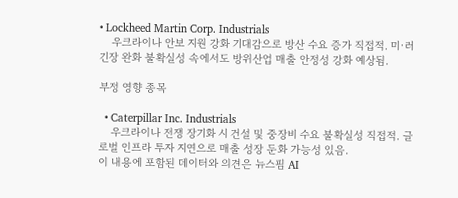• Lockheed Martin Corp. Industrials
    우크라이나 안보 지원 강화 기대감으로 방산 수요 증가 직접적. 미·러 긴장 완화 불확실성 속에서도 방위산업 매출 안정성 강화 예상됨.

부정 영향 종목

  • Caterpillar Inc. Industrials
    우크라이나 전쟁 장기화 시 건설 및 중장비 수요 불확실성 직접적. 글로벌 인프라 투자 지연으로 매출 성장 둔화 가능성 있음.
이 내용에 포함된 데이터와 의견은 뉴스핌 AI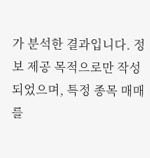가 분석한 결과입니다. 정보 제공 목적으로만 작성되었으며, 특정 종목 매매를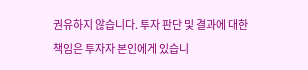권유하지 않습니다. 투자 판단 및 결과에 대한 책임은 투자자 본인에게 있습니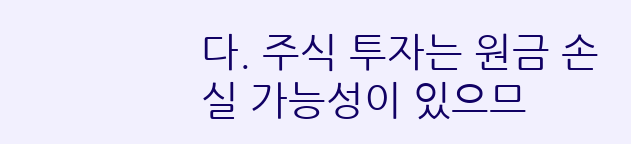다. 주식 투자는 원금 손실 가능성이 있으므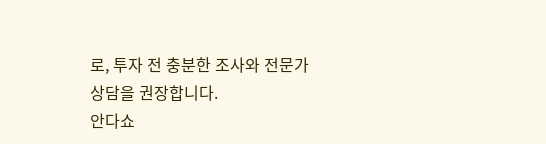로, 투자 전 충분한 조사와 전문가 상담을 권장합니다.
안다쇼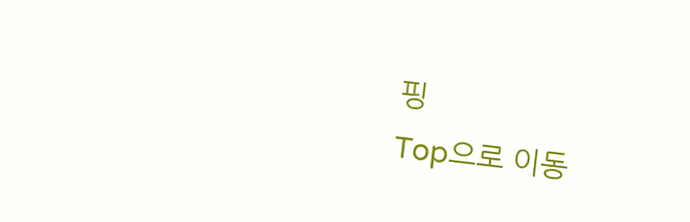핑
Top으로 이동